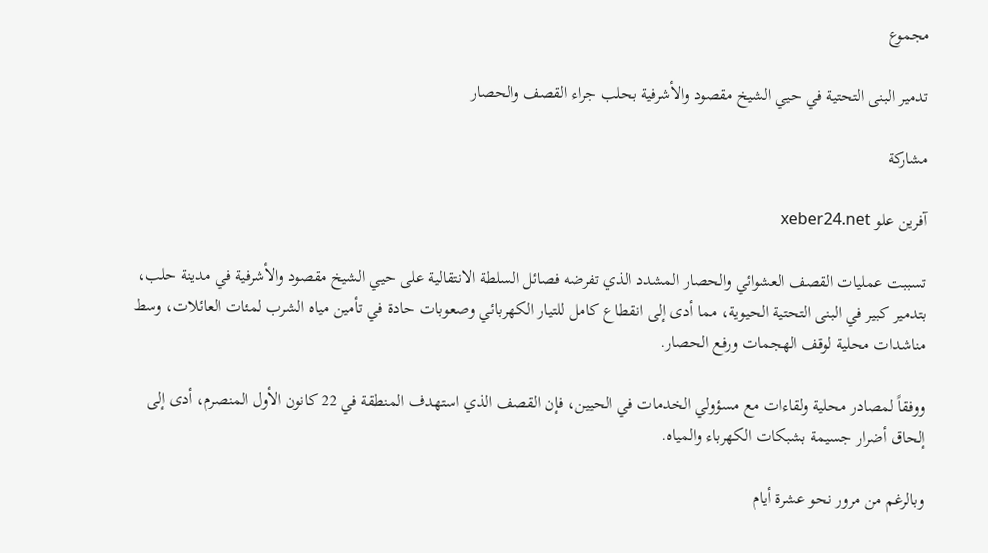مجموع

تدمير البنى التحتية في حيي الشيخ مقصود والأشرفية بحلب جراء القصف والحصار

مشاركة

آفرين علو xeber24.net

تسببت عمليات القصف العشوائي والحصار المشدد الذي تفرضه فصائل السلطة الانتقالية على حيي الشيخ مقصود والأشرفية في مدينة حلب، بتدمير كبير في البنى التحتية الحيوية، مما أدى إلى انقطاع كامل للتيار الكهربائي وصعوبات حادة في تأمين مياه الشرب لمئات العائلات، وسط مناشدات محلية لوقف الهجمات ورفع الحصار.

ووفقاً لمصادر محلية ولقاءات مع مسؤولي الخدمات في الحيين، فإن القصف الذي استهدف المنطقة في 22 كانون الأول المنصرم، أدى إلى إلحاق أضرار جسيمة بشبكات الكهرباء والمياه.

وبالرغم من مرور نحو عشرة أيام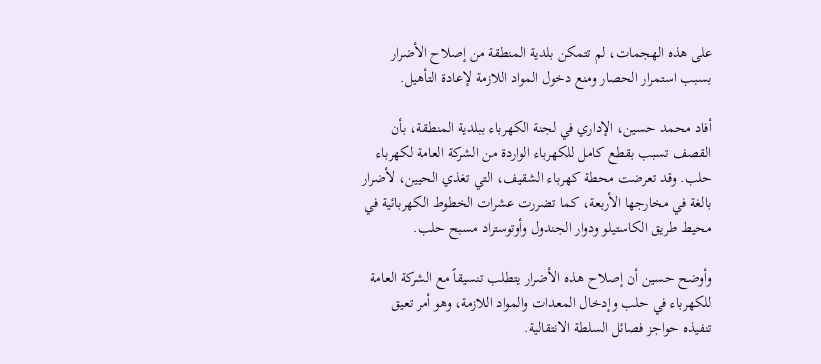على هذه الهجمات، لم تتمكن بلدية المنطقة من إصلاح الأضرار بسبب استمرار الحصار ومنع دخول المواد اللازمة لإعادة التأهيل.

أفاد محمد حسين، الإداري في لجنة الكهرباء ببلدية المنطقة، بأن القصف تسبب بقطع كامل للكهرباء الواردة من الشركة العامة لكهرباء حلب. وقد تعرضت محطة كهرباء الشقيف، التي تغذي الحيين، لأضرار بالغة في مخارجها الأربعة، كما تضررت عشرات الخطوط الكهربائية في محيط طريق الكاستيلو ودوار الجندول وأوتوستراد مسبح حلب.

وأوضح حسين أن إصلاح هذه الأضرار يتطلب تنسيقاً مع الشركة العامة للكهرباء في حلب وإدخال المعدات والمواد اللازمة، وهو أمر تعيق تنفيذه حواجز فصائل السلطة الانتقالية.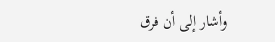وأشار إلى أن فرق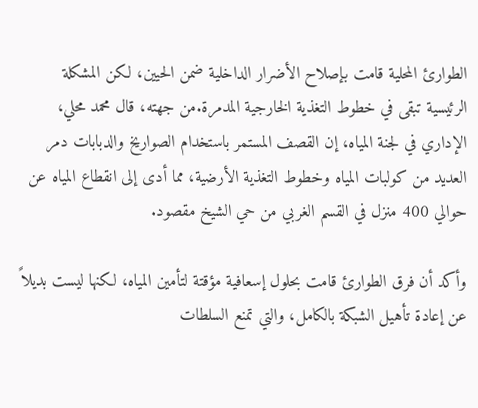الطوارئ المحلية قامت بإصلاح الأضرار الداخلية ضمن الحيين، لكن المشكلة الرئيسية تبقى في خطوط التغذية الخارجية المدمرة.من جهته، قال محمد محلي، الإداري في لجنة المياه، إن القصف المستمر باستخدام الصواريخ والدبابات دمر العديد من كولبات المياه وخطوط التغذية الأرضية، مما أدى إلى انقطاع المياه عن حوالي 400 منزل في القسم الغربي من حي الشيخ مقصود.

وأكد أن فرق الطوارئ قامت بحلول إسعافية مؤقتة لتأمين المياه، لكنها ليست بديلاً عن إعادة تأهيل الشبكة بالكامل، والتي تمنع السلطات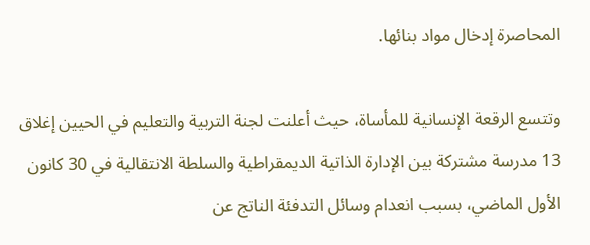المحاصرة إدخال مواد بنائها.

وتتسع الرقعة الإنسانية للمأساة، حيث أعلنت لجنة التربية والتعليم في الحيين إغلاق 13 مدرسة مشتركة بين الإدارة الذاتية الديمقراطية والسلطة الانتقالية في 30 كانون الأول الماضي، بسبب انعدام وسائل التدفئة الناتج عن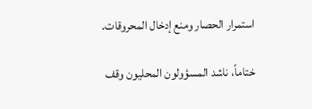استمرار الحصار ومنع إدخال المحروقات.

ختاماً، ناشد المسؤولون المحليون وقف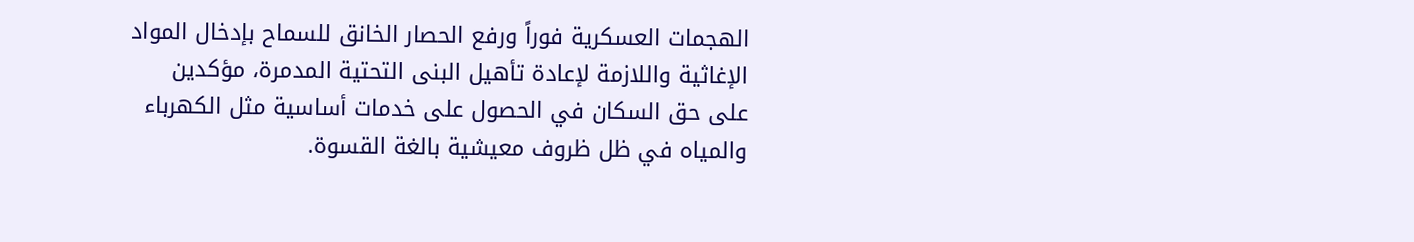الهجمات العسكرية فوراً ورفع الحصار الخانق للسماح بإدخال المواد الإغاثية واللازمة لإعادة تأهيل البنى التحتية المدمرة، مؤكدين على حق السكان في الحصول على خدمات أساسية مثل الكهرباء والمياه في ظل ظروف معيشية بالغة القسوة.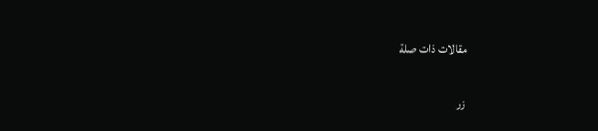مقالات ذات صلة

زر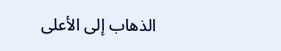الذهاب إلى الأعلى